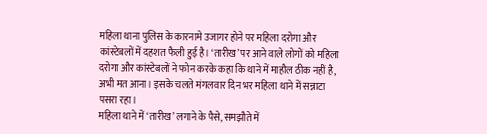महिला थाना पुलिस के कारनामे उजागर होने पर महिला दरोगा और कांस्टेबलों में दहशत फैली हुई है। ‘तारीख’ पर आने वाले लोगों को महिला दरोगा और कांस्टेबलों ने फोन करके कहा कि थाने में माहौल ठीक नहीं है, अभी मत आना। इसके चलते मंगलवार दिन भर महिला थाने में सन्नाटा पसरा रहा।
महिला थाने में ‘तारीख’ लगाने के पैसे, समझौते में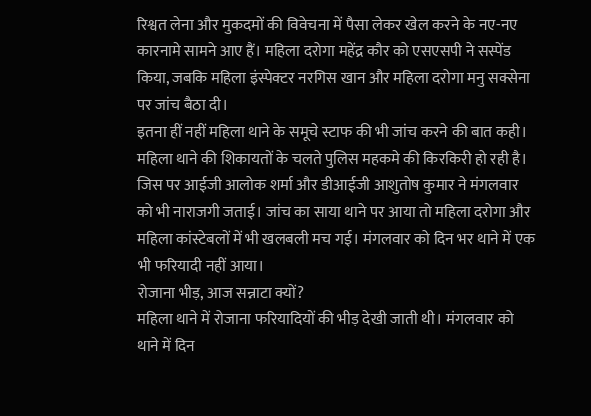रिश्वत लेना और मुकदमों की विवेचना में पैसा लेकर खेल करने के नए-नए कारनामे सामने आए हैं। महिला दरोगा महेंद्र कौर को एसएसपी ने सस्पेंड किया, जबकि महिला इंस्पेक्टर नरगिस खान और महिला दरोगा मनु सक्सेना पर जांच बैठा दी।
इतना हीं नहीं महिला थाने के समूचे स्टाफ की भी जांच करने की बात कही। महिला थाने की शिकायतों के चलते पुलिस महकमे की किरकिरी हो रही है। जिस पर आईजी आलोक शर्मा और डीआईजी आशुतोष कुमार ने मंगलवार को भी नाराजगी जताई। जांच का साया थाने पर आया तो महिला दरोगा और महिला कांस्टेबलों में भी खलबली मच गई। मंगलवार को दिन भर थाने में एक भी फरियादी नहीं आया।
रोजाना भीड़, आज सन्नाटा क्यों?
महिला थाने में रोजाना फरियादियों की भीड़ देखी जाती थी। मंगलवार को थाने में दिन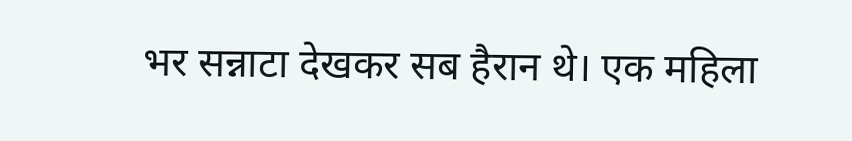भर सन्नाटा देखकर सब हैरान थे। एक महिला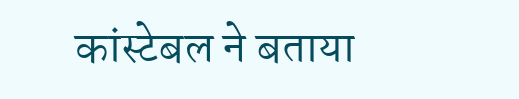कांस्टेबल ने बताया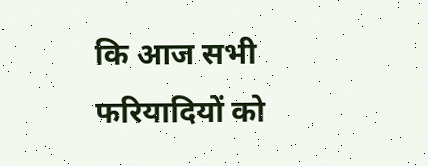कि आज सभी फरियादियों को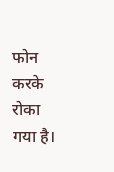फोन करके रोका गया है।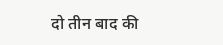दो तीन बाद की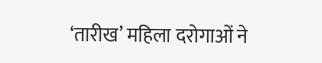‘तारीख’ महिला दरोगाओं ने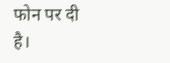फोन पर दी है।